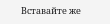Вставайте же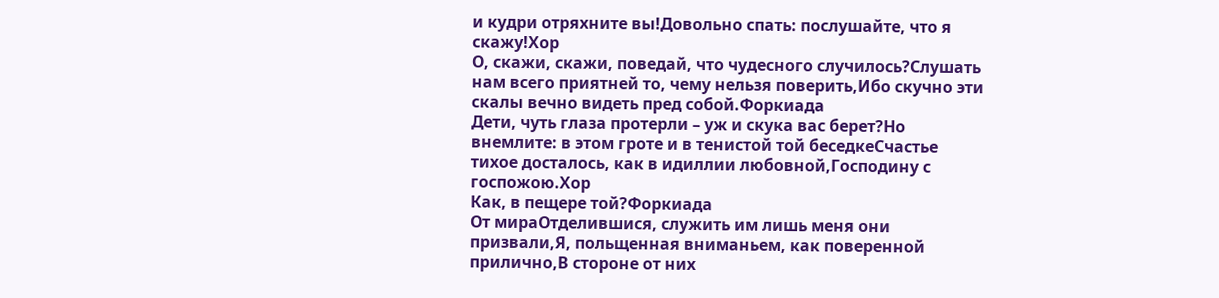и кудри отряхните вы!Довольно спать: послушайте, что я скажу!Хор
О, скажи, скажи, поведай, что чудесного случилось?Слушать нам всего приятней то, чему нельзя поверить,Ибо скучно эти скалы вечно видеть пред собой.Форкиада
Дети, чуть глаза протерли – уж и скука вас берет?Но внемлите: в этом гроте и в тенистой той беседкеСчастье тихое досталось, как в идиллии любовной,Господину с госпожою.Хор
Как, в пещере той?Форкиада
От мираОтделившися, служить им лишь меня они призвали,Я, польщенная вниманьем, как поверенной прилично,В стороне от них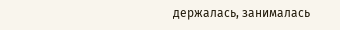держалась, занималась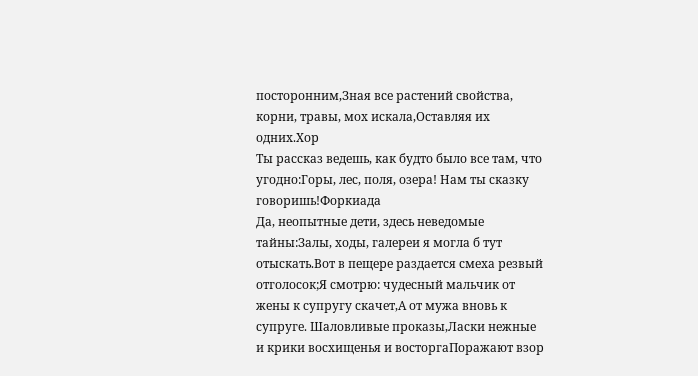посторонним,Зная все растений свойства, корни, травы, мох искала,Оставляя их одних.Хор
Ты рассказ ведешь, как будто было все там, что угодно:Горы, лес, поля, озера! Нам ты сказку говоришь!Форкиада
Да, неопытные дети, здесь неведомые тайны:Залы, ходы, галереи я могла б тут отыскать.Вот в пещере раздается смеха резвый отголосок;Я смотрю: чудесный мальчик от жены к супругу скачет,А от мужа вновь к супруге. Шаловливые проказы,Ласки нежные и крики восхищенья и восторгаПоражают взор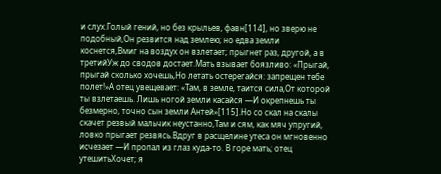и слух.Голый гений, но без крыльев, фавн[114], но зверю не подобный,Он резвится над землею; но едва земли коснется,Вмиг на воздух он взлетает; прыгнет раз, другой, а в третийУж до сводов достает.Мать взывает боязливо: «Прыгай, прыгай сколько хочешь,Но летать остерегайся: запрещен тебе полет!»А отец увещевает: «Там, в земле, таится сила,От которой ты взлетаешь. Лишь ногой земли касайся —И окрепнешь ты безмерно, точно сын земли Антей»[115].Но со скал на скалы скачет резвый мальчик неустанно,Там и сям, как мяч упругий, ловко прыгает резвясь.Вдруг в расщелине утеса он мгновенно исчезает —И пропал из глаз куда-то. В горе мать; отец утешитьХочет; я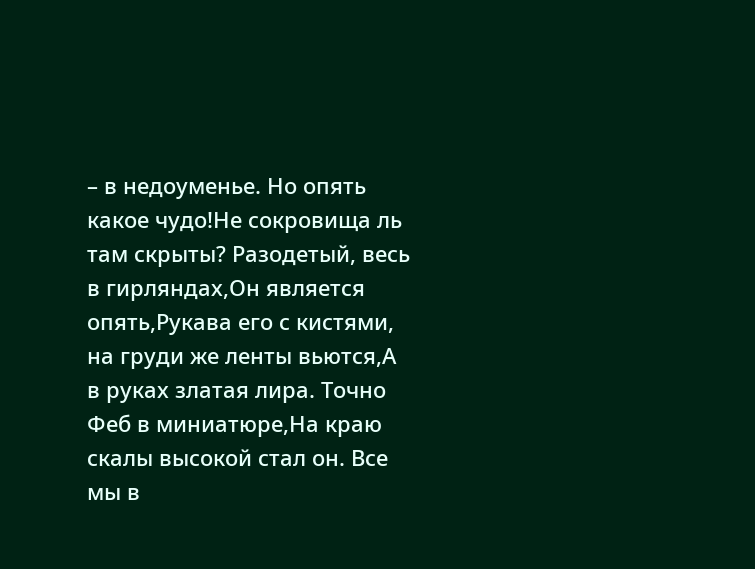– в недоуменье. Но опять какое чудо!Не сокровища ль там скрыты? Разодетый, весь в гирляндах,Он является опять,Рукава его с кистями, на груди же ленты вьются,А в руках златая лира. Точно Феб в миниатюре,На краю скалы высокой стал он. Все мы в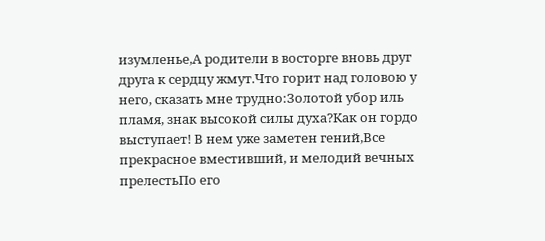изумленье,А родители в восторге вновь друг друга к сердцу жмут.Что горит над головою у него, сказать мне трудно:Золотой убор иль пламя, знак высокой силы духа?Как он гордо выступает! В нем уже заметен гений,Все прекрасное вместивший, и мелодий вечных прелестьПо его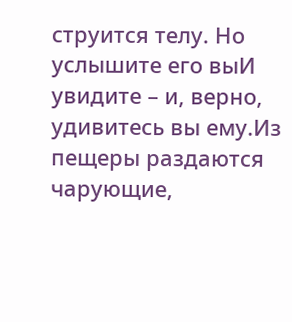струится телу. Но услышите его выИ увидите – и, верно, удивитесь вы ему.Из пещеры раздаются чарующие,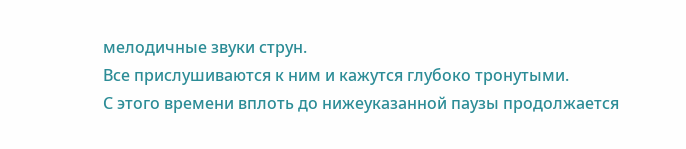мелодичные звуки струн.
Все прислушиваются к ним и кажутся глубоко тронутыми.
С этого времени вплоть до нижеуказанной паузы продолжается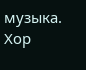музыка.
Хор